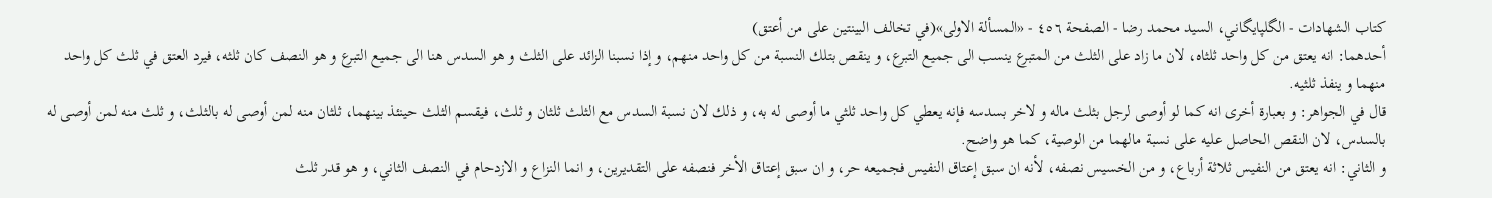كتاب الشهادات - الگلپايگاني، السيد محمد رضا - الصفحة ٤٥٦ - «المسألة الاولى»(في تخالف البينتين على من أعتق)
أحدهما: انه يعتق من كل واحد ثلثاه، لان ما زاد على الثلث من المتبرع ينسب الى جميع التبرع، و ينقص بتلك النسبة من كل واحد منهم، و إذا نسبنا الزائد على الثلث و هو السدس هنا الى جميع التبرع و هو النصف كان ثلثه، فيرد العتق في ثلث كل واحد منهما و ينفذ ثلثيه.
قال في الجواهر: و بعبارة أخرى انه كما لو أوصى لرجل بثلث ماله و لاخر بسدسه فإنه يعطي كل واحد ثلثي ما أوصى له به، و ذلك لان نسبة السدس مع الثلث ثلثان و ثلث، فيقسم الثلث حينئذ بينهما، ثلثان منه لمن أوصى له بالثلث، و ثلث منه لمن أوصى له بالسدس، لان النقص الحاصل عليه على نسبة مالهما من الوصية، كما هو واضح.
و الثاني: انه يعتق من النفيس ثلاثة أرباع، و من الخسيس نصفه، لأنه ان سبق إعتاق النفيس فجميعه حر، و ان سبق إعتاق الأخر فنصفه على التقديرين، و انما النزاع و الازدحام في النصف الثاني، و هو قدر ثلث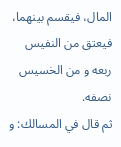المال، فيقسم بينهما، فيعتق من النفيس ربعه و من الخسيس نصفه.
ثم قال في المسالك: و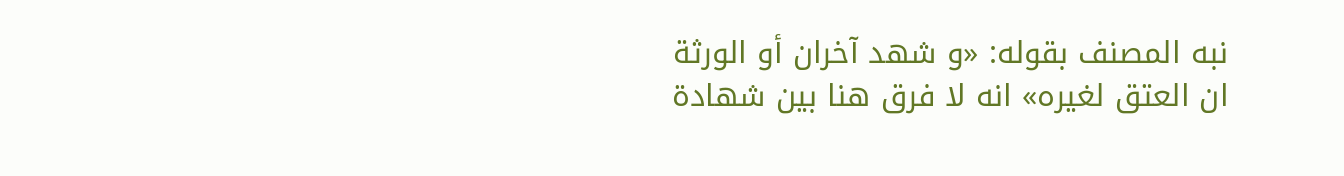نبه المصنف بقوله: «و شهد آخران أو الورثة ان العتق لغيره» انه لا فرق هنا بين شهادة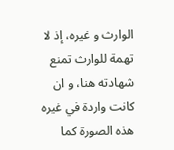الوارث و غيره، إذ لا تهمة للوارث تمنع شهادته هنا، و ان كانت واردة في غيره هذه الصورة كما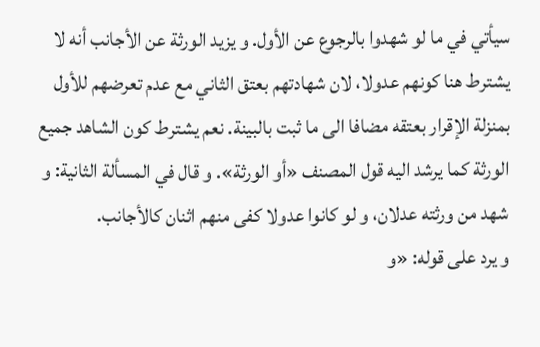سيأتي في ما لو شهدوا بالرجوع عن الأول. و يزيد الورثة عن الأجانب أنه لا يشترط هنا كونهم عدولا، لان شهادتهم بعتق الثاني مع عدم تعرضهم للأول بمنزلة الإقرار بعتقه مضافا الى ما ثبت بالبينة. نعم يشترط كون الشاهد جميع الورثة كما يرشد اليه قول المصنف «أو الورثة». و قال في المسألة الثانية: و شهد من ورثته عدلان، و لو كانوا عدولا كفى منهم اثنان كالأجانب.
و يرد على قوله: «و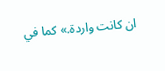ان كانت واردة.» كما في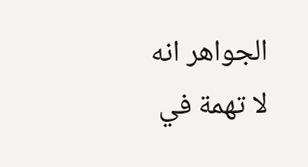الجواهر انه لا تهمة في